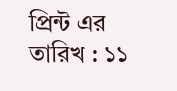প্রিন্ট এর তারিখ : ১১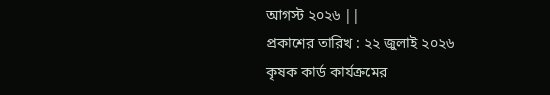আগস্ট ২০২৬ ||
প্রকাশের তারিখ : ২২ জুলাই ২০২৬
কৃষক কার্ড কার্যক্রমের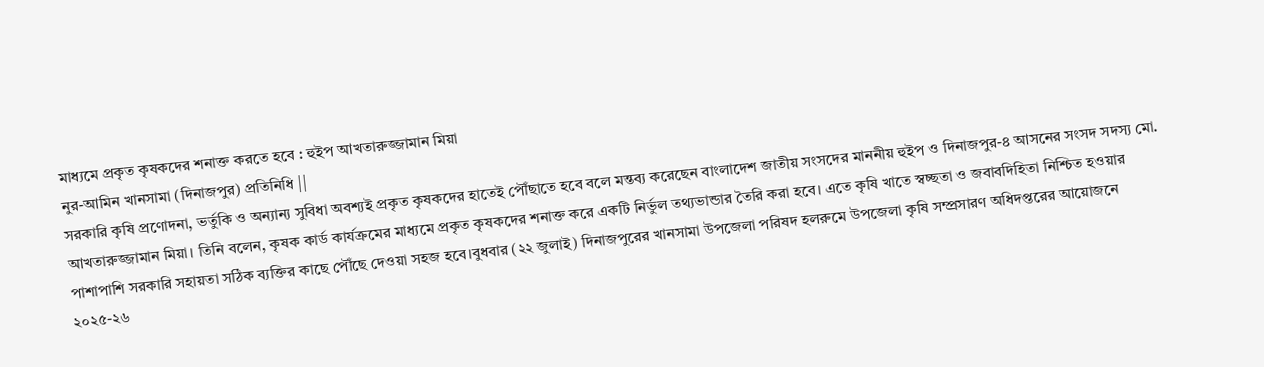মাধ্যমে প্রকৃত কৃষকদের শনাক্ত করতে হবে : হুইপ আখতারুজ্জামান মিয়া
নুর-আমিন খানসামা (দিনাজপুর) প্রতিনিধি ||
সরকারি কৃষি প্রণোদনা, ভর্তুকি ও অন্যান্য সুবিধা অবশ্যই প্রকৃত কৃষকদের হাতেই পৌঁছাতে হবে বলে মন্তব্য করেছেন বাংলাদেশ জাতীয় সংসদের মাননীয় হুইপ ও দিনাজপুর-৪ আসনের সংসদ সদস্য মো. আখতারুজ্জামান মিয়া। তিনি বলেন, কৃষক কার্ড কার্যক্রমের মাধ্যমে প্রকৃত কৃষকদের শনাক্ত করে একটি নির্ভুল তথ্যভান্ডার তৈরি করা হবে। এতে কৃষি খাতে স্বচ্ছতা ও জবাবদিহিতা নিশ্চিত হওয়ার পাশাপাশি সরকারি সহায়তা সঠিক ব্যক্তির কাছে পৌঁছে দেওয়া সহজ হবে।বুধবার (২২ জুলাই) দিনাজপুরের খানসামা উপজেলা পরিষদ হলরুমে উপজেলা কৃষি সম্প্রসারণ অধিদপ্তরের আয়োজনে ২০২৫-২৬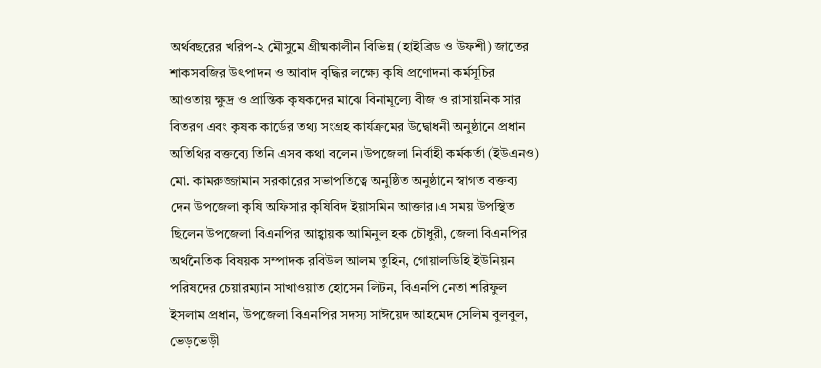অর্থবছরের খরিপ-২ মৌসুমে গ্রীষ্মকালীন বিভিন্ন (হাইব্রিড ও উফশী) জাতের শাকসবজির উৎপাদন ও আবাদ বৃদ্ধির লক্ষ্যে কৃষি প্রণোদনা কর্মসূচির আওতায় ক্ষুদ্র ও প্রান্তিক কৃষকদের মাঝে বিনামূল্যে বীজ ও রাসায়নিক সার বিতরণ এবং কৃষক কার্ডের তথ্য সংগ্রহ কার্যক্রমের উদ্বোধনী অনুষ্ঠানে প্রধান অতিথির বক্তব্যে তিনি এসব কথা বলেন।উপজেলা নির্বাহী কর্মকর্তা (ইউএনও) মো. কামরুজ্জামান সরকারের সভাপতিত্বে অনুষ্ঠিত অনুষ্ঠানে স্বাগত বক্তব্য দেন উপজেলা কৃষি অফিসার কৃষিবিদ ইয়াসমিন আক্তার।এ সময় উপস্থিত ছিলেন উপজেলা বিএনপির আহ্বায়ক আমিনুল হক চৌধুরী, জেলা বিএনপির অর্থনৈতিক বিষয়ক সম্পাদক রবিউল আলম তুহিন, গোয়ালডিহি ইউনিয়ন পরিষদের চেয়ারম্যান সাখাওয়াত হোসেন লিটন, বিএনপি নেতা শরিফুল ইসলাম প্রধান, উপজেলা বিএনপির সদস্য সাঈয়েদ আহমেদ সেলিম বুলবুল, ভেড়ভেড়ী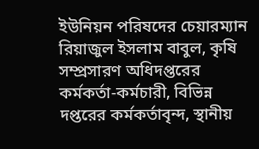ইউনিয়ন পরিষদের চেয়ারম্যান রিয়াজুল ইসলাম বাবুল, কৃষি সম্প্রসারণ অধিদপ্তরের কর্মকর্তা-কর্মচারী, বিভিন্ন দপ্তরের কর্মকর্তাবৃন্দ, স্থানীয়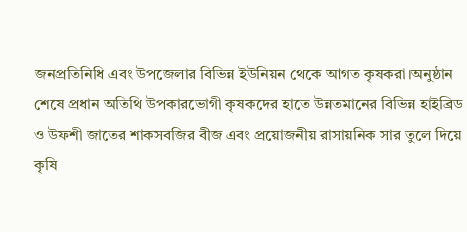জনপ্রতিনিধি এবং উপজেলার বিভিন্ন ইউনিয়ন থেকে আগত কৃষকরা।অনুষ্ঠান শেষে প্রধান অতিথি উপকারভোগী কৃষকদের হাতে উন্নতমানের বিভিন্ন হাইব্রিড ও উফশী জাতের শাকসবজির বীজ এবং প্রয়োজনীয় রাসায়নিক সার তুলে দিয়ে কৃষি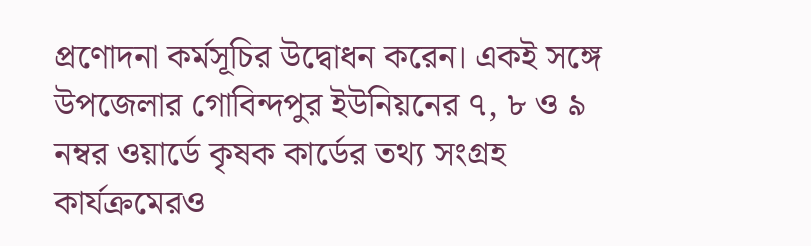প্রণোদনা কর্মসূচির উদ্বোধন করেন। একই সঙ্গে উপজেলার গোবিন্দপুর ইউনিয়নের ৭, ৮ ও ৯ নম্বর ওয়ার্ডে কৃষক কার্ডের তথ্য সংগ্রহ কার্যক্রমেরও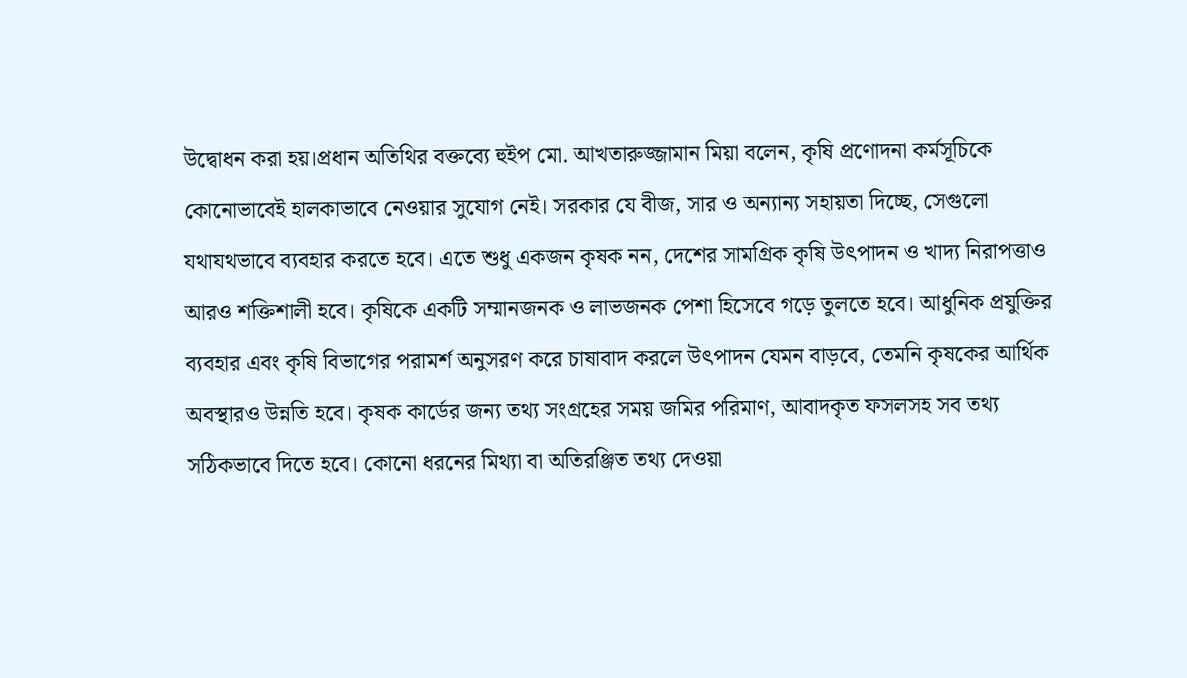উদ্বোধন করা হয়।প্রধান অতিথির বক্তব্যে হুইপ মো. আখতারুজ্জামান মিয়া বলেন, কৃষি প্রণোদনা কর্মসূচিকে কোনোভাবেই হালকাভাবে নেওয়ার সুযোগ নেই। সরকার যে বীজ, সার ও অন্যান্য সহায়তা দিচ্ছে, সেগুলো যথাযথভাবে ব্যবহার করতে হবে। এতে শুধু একজন কৃষক নন, দেশের সামগ্রিক কৃষি উৎপাদন ও খাদ্য নিরাপত্তাও আরও শক্তিশালী হবে। কৃষিকে একটি সম্মানজনক ও লাভজনক পেশা হিসেবে গড়ে তুলতে হবে। আধুনিক প্রযুক্তির ব্যবহার এবং কৃষি বিভাগের পরামর্শ অনুসরণ করে চাষাবাদ করলে উৎপাদন যেমন বাড়বে, তেমনি কৃষকের আর্থিক অবস্থারও উন্নতি হবে। কৃষক কার্ডের জন্য তথ্য সংগ্রহের সময় জমির পরিমাণ, আবাদকৃত ফসলসহ সব তথ্য সঠিকভাবে দিতে হবে। কোনো ধরনের মিথ্যা বা অতিরঞ্জিত তথ্য দেওয়া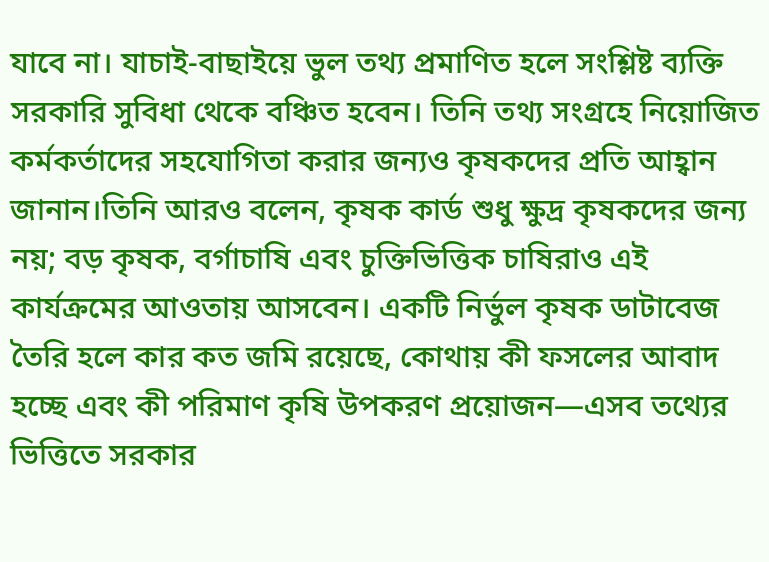যাবে না। যাচাই-বাছাইয়ে ভুল তথ্য প্রমাণিত হলে সংশ্লিষ্ট ব্যক্তি সরকারি সুবিধা থেকে বঞ্চিত হবেন। তিনি তথ্য সংগ্রহে নিয়োজিত কর্মকর্তাদের সহযোগিতা করার জন্যও কৃষকদের প্রতি আহ্বান জানান।তিনি আরও বলেন, কৃষক কার্ড শুধু ক্ষুদ্র কৃষকদের জন্য নয়; বড় কৃষক, বর্গাচাষি এবং চুক্তিভিত্তিক চাষিরাও এই কার্যক্রমের আওতায় আসবেন। একটি নির্ভুল কৃষক ডাটাবেজ তৈরি হলে কার কত জমি রয়েছে, কোথায় কী ফসলের আবাদ হচ্ছে এবং কী পরিমাণ কৃষি উপকরণ প্রয়োজন—এসব তথ্যের ভিত্তিতে সরকার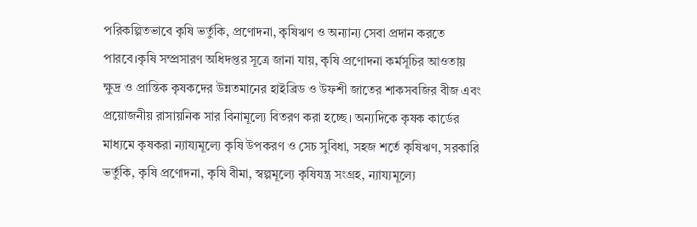পরিকল্পিতভাবে কৃষি ভর্তুকি, প্রণোদনা, কৃষিঋণ ও অন্যান্য সেবা প্রদান করতে পারবে।কৃষি সম্প্রসারণ অধিদপ্তর সূত্রে জানা যায়, কৃষি প্রণোদনা কর্মসূচির আওতায় ক্ষুদ্র ও প্রান্তিক কৃষকদের উন্নতমানের হাইব্রিড ও উফশী জাতের শাকসবজির বীজ এবং প্রয়োজনীয় রাসায়নিক সার বিনামূল্যে বিতরণ করা হচ্ছে। অন্যদিকে কৃষক কার্ডের মাধ্যমে কৃষকরা ন্যায্যমূল্যে কৃষি উপকরণ ও সেচ সুবিধা, সহজ শর্তে কৃষিঋণ, সরকারি ভর্তুকি, কৃষি প্রণোদনা, কৃষি বীমা, স্বল্পমূল্যে কৃষিযন্ত্র সংগ্রহ, ন্যায্যমূল্যে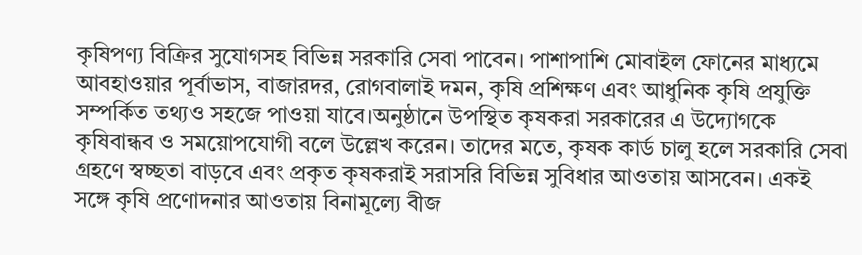কৃষিপণ্য বিক্রির সুযোগসহ বিভিন্ন সরকারি সেবা পাবেন। পাশাপাশি মোবাইল ফোনের মাধ্যমে আবহাওয়ার পূর্বাভাস, বাজারদর, রোগবালাই দমন, কৃষি প্রশিক্ষণ এবং আধুনিক কৃষি প্রযুক্তি সম্পর্কিত তথ্যও সহজে পাওয়া যাবে।অনুষ্ঠানে উপস্থিত কৃষকরা সরকারের এ উদ্যোগকে কৃষিবান্ধব ও সময়োপযোগী বলে উল্লেখ করেন। তাদের মতে, কৃষক কার্ড চালু হলে সরকারি সেবা গ্রহণে স্বচ্ছতা বাড়বে এবং প্রকৃত কৃষকরাই সরাসরি বিভিন্ন সুবিধার আওতায় আসবেন। একই সঙ্গে কৃষি প্রণোদনার আওতায় বিনামূল্যে বীজ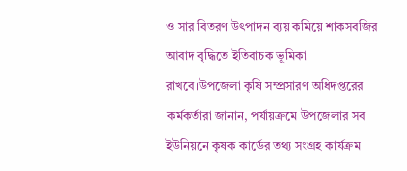ও সার বিতরণ উৎপাদন ব্যয় কমিয়ে শাকসবজির আবাদ বৃদ্ধিতে ইতিবাচক ভূমিকা রাখবে।উপজেলা কৃষি সম্প্রসারণ অধিদপ্তরের কর্মকর্তারা জানান, পর্যায়ক্রমে উপজেলার সব ইউনিয়নে কৃষক কার্ডের তথ্য সংগ্রহ কার্যক্রম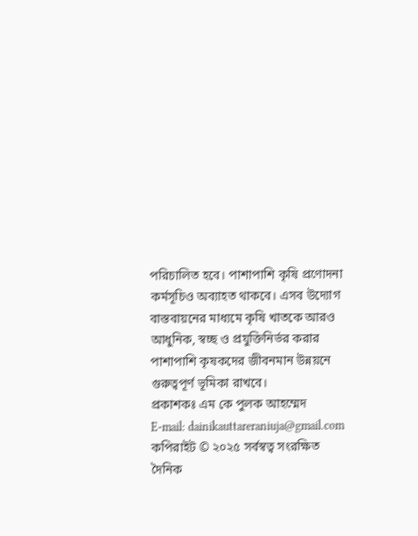পরিচালিত হবে। পাশাপাশি কৃষি প্রণোদনা কর্মসূচিও অব্যাহত থাকবে। এসব উদ্যোগ বাস্তবায়নের মাধ্যমে কৃষি খাতকে আরও আধুনিক, স্বচ্ছ ও প্রযুক্তিনির্ভর করার পাশাপাশি কৃষকদের জীবনমান উন্নয়নে গুরুত্বপূর্ণ ভূমিকা রাখবে।
প্রকাশকঃ এম কে পুলক আহম্মেদ
E-mail: dainikauttareraniuja@gmail.com
কপিরাইট © ২০২৫ সর্বস্বত্ব সংরক্ষিত দৈনিক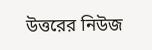উত্তরের নিউজ